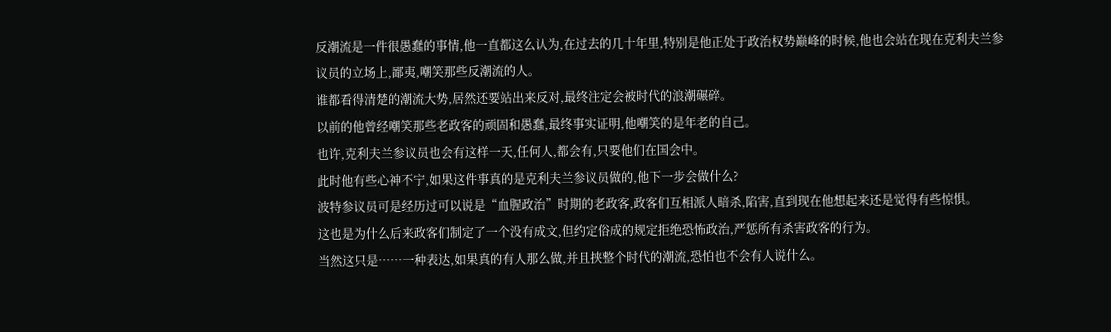反潮流是一件很愚蠢的事情,他一直都这么认为,在过去的几十年里,特别是他正处于政治权势巅峰的时候,他也会站在现在克利夫兰参议员的立场上,鄙夷,嘲笑那些反潮流的人。
谁都看得清楚的潮流大势,居然还要站出来反对,最终注定会被时代的浪潮碾碎。
以前的他曾经嘲笑那些老政客的顽固和愚蠢,最终事实证明,他嘲笑的是年老的自己。
也许,克利夫兰参议员也会有这样一天,任何人,都会有,只要他们在国会中。
此时他有些心神不宁,如果这件事真的是克利夫兰参议员做的,他下一步会做什么?
波特参议员可是经历过可以说是“血腥政治”时期的老政客,政客们互相派人暗杀,陷害,直到现在他想起来还是觉得有些惊惧。
这也是为什么后来政客们制定了一个没有成文,但约定俗成的规定拒绝恐怖政治,严惩所有杀害政客的行为。
当然这只是……一种表达,如果真的有人那么做,并且挟整个时代的潮流,恐怕也不会有人说什么。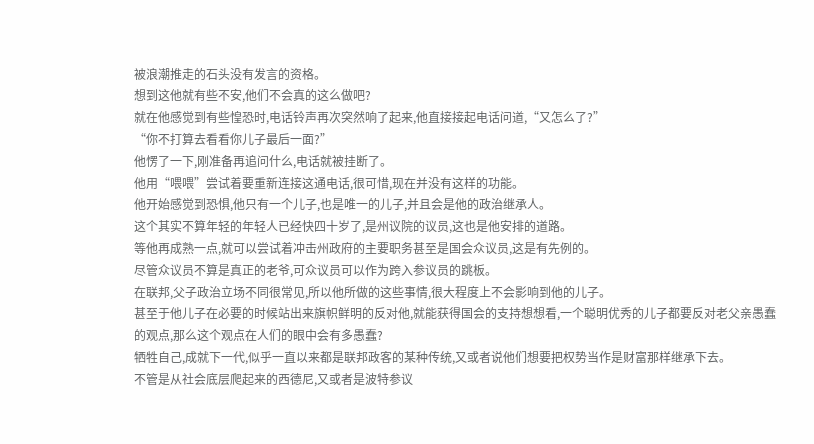被浪潮推走的石头没有发言的资格。
想到这他就有些不安,他们不会真的这么做吧?
就在他感觉到有些惶恐时,电话铃声再次突然响了起来,他直接接起电话问道,“又怎么了?”
“你不打算去看看你儿子最后一面?”
他愣了一下,刚准备再追问什么,电话就被挂断了。
他用“喂喂”尝试着要重新连接这通电话,很可惜,现在并没有这样的功能。
他开始感觉到恐惧,他只有一个儿子,也是唯一的儿子,并且会是他的政治继承人。
这个其实不算年轻的年轻人已经快四十岁了,是州议院的议员,这也是他安排的道路。
等他再成熟一点,就可以尝试着冲击州政府的主要职务甚至是国会众议员,这是有先例的。
尽管众议员不算是真正的老爷,可众议员可以作为跨入参议员的跳板。
在联邦,父子政治立场不同很常见,所以他所做的这些事情,很大程度上不会影响到他的儿子。
甚至于他儿子在必要的时候站出来旗帜鲜明的反对他,就能获得国会的支持想想看,一个聪明优秀的儿子都要反对老父亲愚蠢的观点,那么这个观点在人们的眼中会有多愚蠢?
牺牲自己,成就下一代,似乎一直以来都是联邦政客的某种传统,又或者说他们想要把权势当作是财富那样继承下去。
不管是从社会底层爬起来的西德尼,又或者是波特参议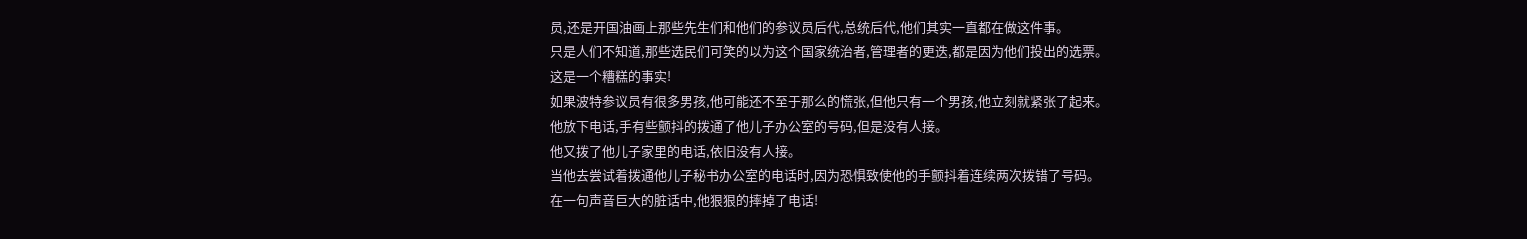员,还是开国油画上那些先生们和他们的参议员后代,总统后代,他们其实一直都在做这件事。
只是人们不知道,那些选民们可笑的以为这个国家统治者,管理者的更迭,都是因为他们投出的选票。
这是一个糟糕的事实!
如果波特参议员有很多男孩,他可能还不至于那么的慌张,但他只有一个男孩,他立刻就紧张了起来。
他放下电话,手有些颤抖的拨通了他儿子办公室的号码,但是没有人接。
他又拨了他儿子家里的电话,依旧没有人接。
当他去尝试着拨通他儿子秘书办公室的电话时,因为恐惧致使他的手颤抖着连续两次拨错了号码。
在一句声音巨大的脏话中,他狠狠的摔掉了电话!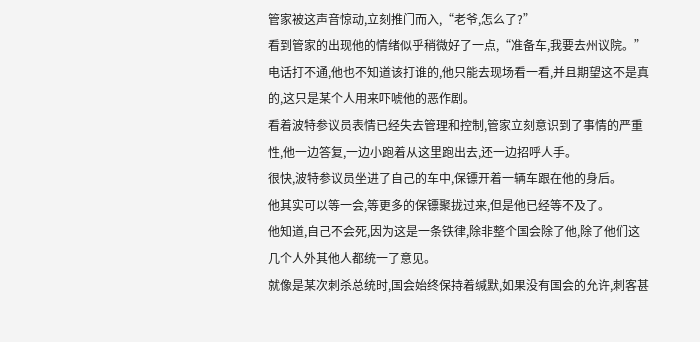管家被这声音惊动,立刻推门而入,“老爷,怎么了?”
看到管家的出现他的情绪似乎稍微好了一点,“准备车,我要去州议院。”
电话打不通,他也不知道该打谁的,他只能去现场看一看,并且期望这不是真的,这只是某个人用来吓唬他的恶作剧。
看着波特参议员表情已经失去管理和控制,管家立刻意识到了事情的严重性,他一边答复,一边小跑着从这里跑出去,还一边招呼人手。
很快,波特参议员坐进了自己的车中,保镖开着一辆车跟在他的身后。
他其实可以等一会,等更多的保镖聚拢过来,但是他已经等不及了。
他知道,自己不会死,因为这是一条铁律,除非整个国会除了他,除了他们这几个人外其他人都统一了意见。
就像是某次刺杀总统时,国会始终保持着缄默,如果没有国会的允许,刺客甚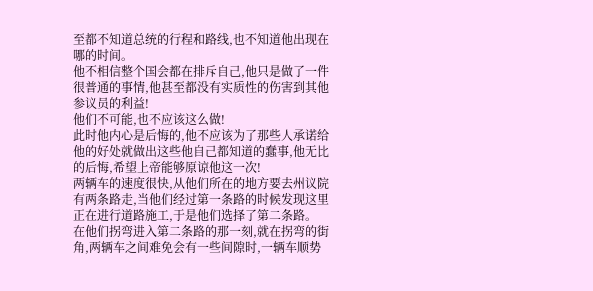至都不知道总统的行程和路线,也不知道他出现在哪的时间。
他不相信整个国会都在排斥自己,他只是做了一件很普通的事情,他甚至都没有实质性的伤害到其他参议员的利益!
他们不可能,也不应该这么做!
此时他内心是后悔的,他不应该为了那些人承诺给他的好处就做出这些他自己都知道的蠢事,他无比的后悔,希望上帝能够原谅他这一次!
两辆车的速度很快,从他们所在的地方要去州议院有两条路走,当他们经过第一条路的时候发现这里正在进行道路施工,于是他们选择了第二条路。
在他们拐弯进入第二条路的那一刻,就在拐弯的街角,两辆车之间难免会有一些间隙时,一辆车顺势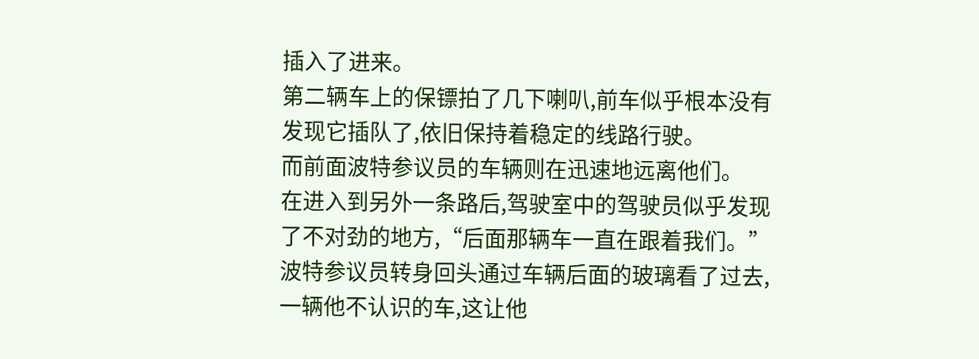插入了进来。
第二辆车上的保镖拍了几下喇叭,前车似乎根本没有发现它插队了,依旧保持着稳定的线路行驶。
而前面波特参议员的车辆则在迅速地远离他们。
在进入到另外一条路后,驾驶室中的驾驶员似乎发现了不对劲的地方,“后面那辆车一直在跟着我们。”
波特参议员转身回头通过车辆后面的玻璃看了过去,一辆他不认识的车,这让他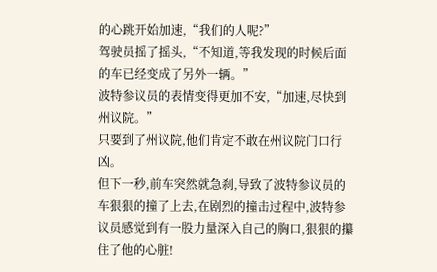的心跳开始加速,“我们的人呢?”
驾驶员摇了摇头,“不知道,等我发现的时候后面的车已经变成了另外一辆。”
波特参议员的表情变得更加不安,“加速,尽快到州议院。”
只要到了州议院,他们肯定不敢在州议院门口行凶。
但下一秒,前车突然就急刹,导致了波特参议员的车狠狠的撞了上去,在剧烈的撞击过程中,波特参议员感觉到有一股力量深入自己的胸口,狠狠的攥住了他的心脏!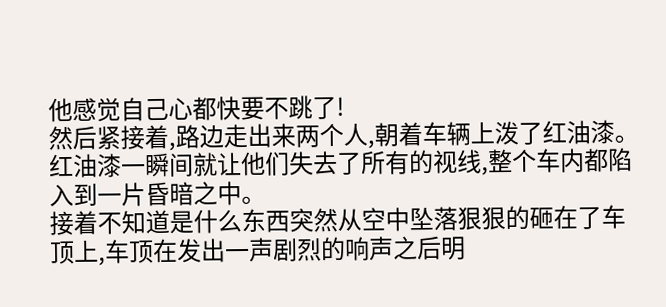他感觉自己心都快要不跳了!
然后紧接着,路边走出来两个人,朝着车辆上泼了红油漆。
红油漆一瞬间就让他们失去了所有的视线,整个车内都陷入到一片昏暗之中。
接着不知道是什么东西突然从空中坠落狠狠的砸在了车顶上,车顶在发出一声剧烈的响声之后明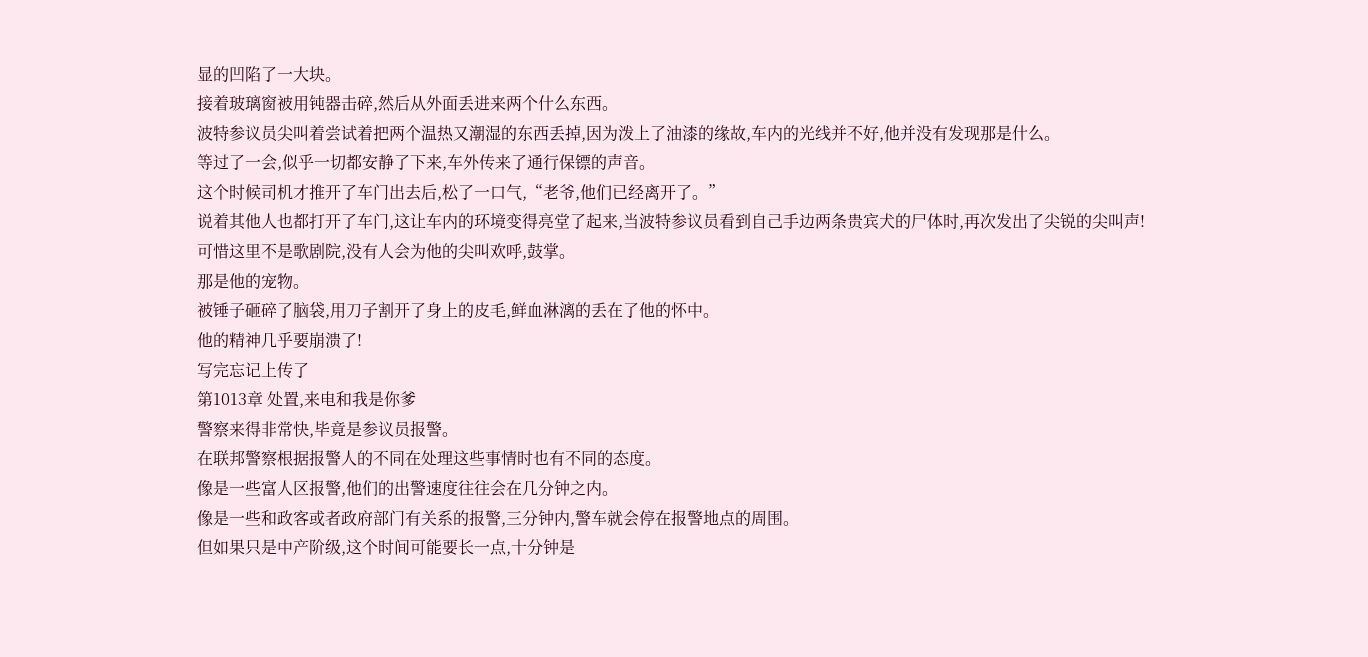显的凹陷了一大块。
接着玻璃窗被用钝器击碎,然后从外面丢进来两个什么东西。
波特参议员尖叫着尝试着把两个温热又潮湿的东西丢掉,因为泼上了油漆的缘故,车内的光线并不好,他并没有发现那是什么。
等过了一会,似乎一切都安静了下来,车外传来了通行保镖的声音。
这个时候司机才推开了车门出去后,松了一口气,“老爷,他们已经离开了。”
说着其他人也都打开了车门,这让车内的环境变得亮堂了起来,当波特参议员看到自己手边两条贵宾犬的尸体时,再次发出了尖锐的尖叫声!
可惜这里不是歌剧院,没有人会为他的尖叫欢呼,鼓掌。
那是他的宠物。
被锤子砸碎了脑袋,用刀子割开了身上的皮毛,鲜血淋漓的丢在了他的怀中。
他的精神几乎要崩溃了!
写完忘记上传了
第1013章 处置,来电和我是你爹
警察来得非常快,毕竟是参议员报警。
在联邦警察根据报警人的不同在处理这些事情时也有不同的态度。
像是一些富人区报警,他们的出警速度往往会在几分钟之内。
像是一些和政客或者政府部门有关系的报警,三分钟内,警车就会停在报警地点的周围。
但如果只是中产阶级,这个时间可能要长一点,十分钟是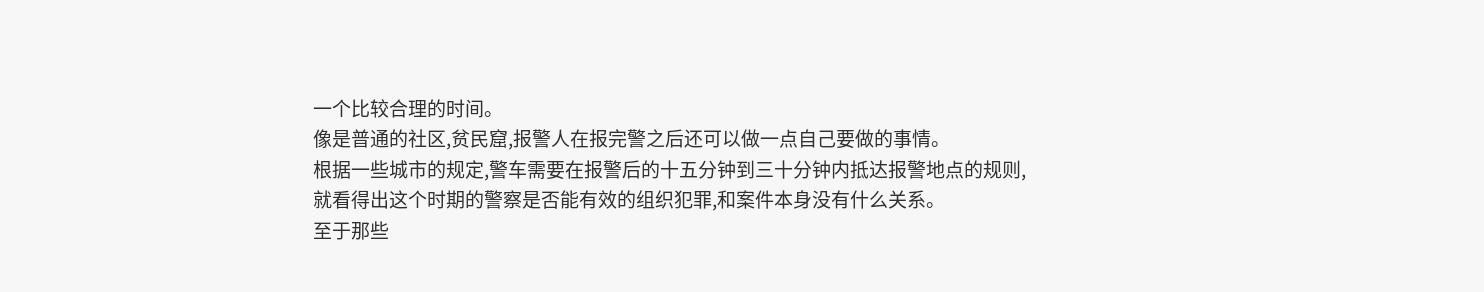一个比较合理的时间。
像是普通的社区,贫民窟,报警人在报完警之后还可以做一点自己要做的事情。
根据一些城市的规定,警车需要在报警后的十五分钟到三十分钟内抵达报警地点的规则,就看得出这个时期的警察是否能有效的组织犯罪,和案件本身没有什么关系。
至于那些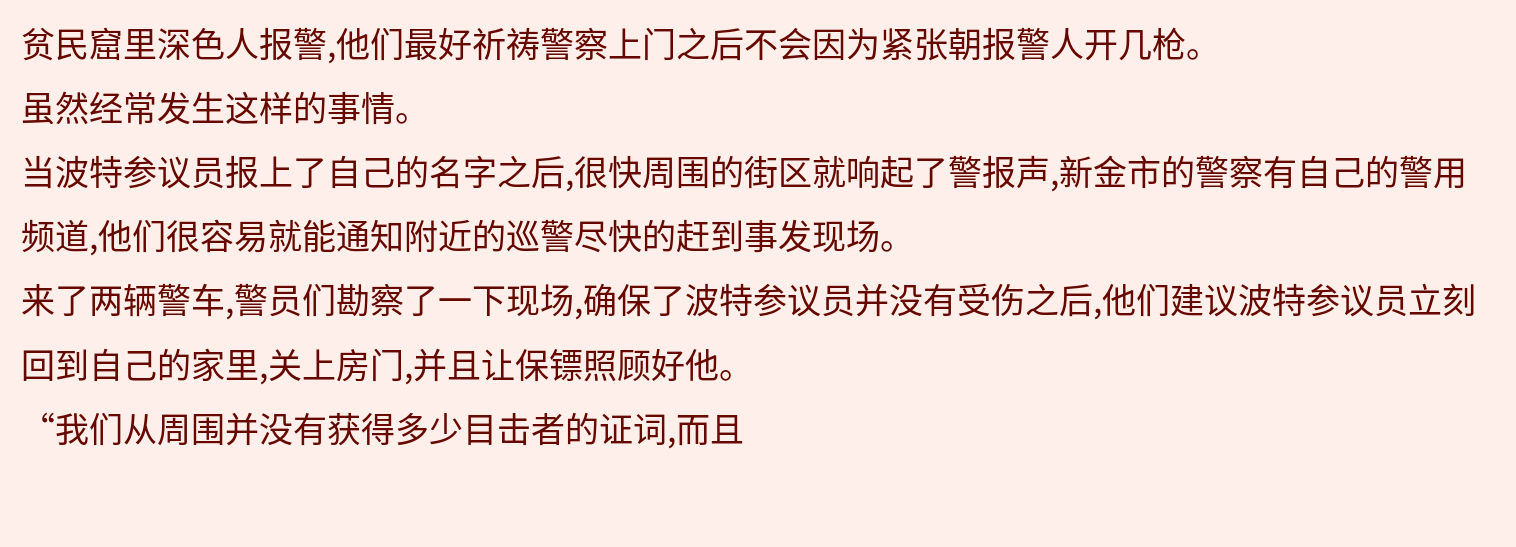贫民窟里深色人报警,他们最好祈祷警察上门之后不会因为紧张朝报警人开几枪。
虽然经常发生这样的事情。
当波特参议员报上了自己的名字之后,很快周围的街区就响起了警报声,新金市的警察有自己的警用频道,他们很容易就能通知附近的巡警尽快的赶到事发现场。
来了两辆警车,警员们勘察了一下现场,确保了波特参议员并没有受伤之后,他们建议波特参议员立刻回到自己的家里,关上房门,并且让保镖照顾好他。
“我们从周围并没有获得多少目击者的证词,而且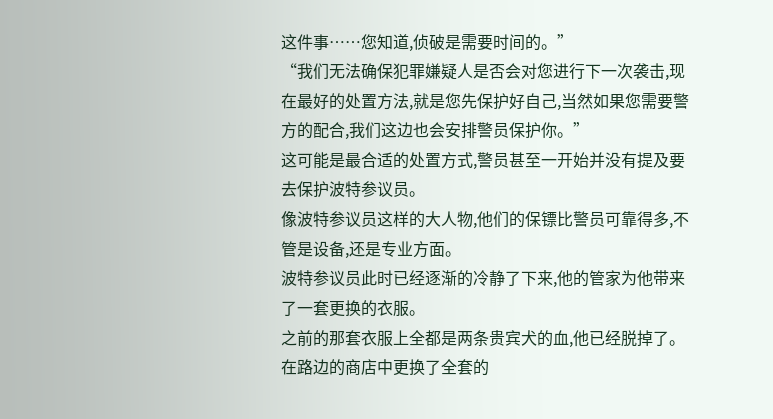这件事……您知道,侦破是需要时间的。”
“我们无法确保犯罪嫌疑人是否会对您进行下一次袭击,现在最好的处置方法,就是您先保护好自己,当然如果您需要警方的配合,我们这边也会安排警员保护你。”
这可能是最合适的处置方式,警员甚至一开始并没有提及要去保护波特参议员。
像波特参议员这样的大人物,他们的保镖比警员可靠得多,不管是设备,还是专业方面。
波特参议员此时已经逐渐的冷静了下来,他的管家为他带来了一套更换的衣服。
之前的那套衣服上全都是两条贵宾犬的血,他已经脱掉了。
在路边的商店中更换了全套的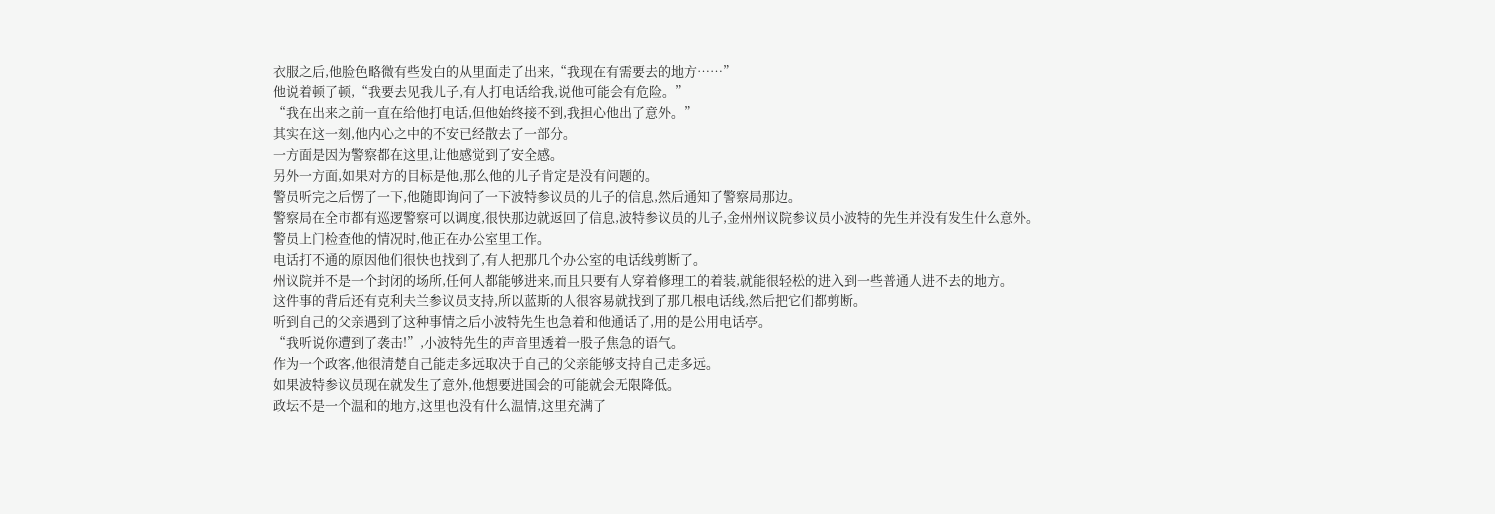衣服之后,他脸色略微有些发白的从里面走了出来,“我现在有需要去的地方……”
他说着顿了顿,“我要去见我儿子,有人打电话给我,说他可能会有危险。”
“我在出来之前一直在给他打电话,但他始终接不到,我担心他出了意外。”
其实在这一刻,他内心之中的不安已经散去了一部分。
一方面是因为警察都在这里,让他感觉到了安全感。
另外一方面,如果对方的目标是他,那么他的儿子肯定是没有问题的。
警员听完之后愣了一下,他随即询问了一下波特参议员的儿子的信息,然后通知了警察局那边。
警察局在全市都有巡逻警察可以调度,很快那边就返回了信息,波特参议员的儿子,金州州议院参议员小波特的先生并没有发生什么意外。
警员上门检查他的情况时,他正在办公室里工作。
电话打不通的原因他们很快也找到了,有人把那几个办公室的电话线剪断了。
州议院并不是一个封闭的场所,任何人都能够进来,而且只要有人穿着修理工的着装,就能很轻松的进入到一些普通人进不去的地方。
这件事的背后还有克利夫兰参议员支持,所以蓝斯的人很容易就找到了那几根电话线,然后把它们都剪断。
听到自己的父亲遇到了这种事情之后小波特先生也急着和他通话了,用的是公用电话亭。
“我听说你遭到了袭击!”,小波特先生的声音里透着一股子焦急的语气。
作为一个政客,他很清楚自己能走多远取决于自己的父亲能够支持自己走多远。
如果波特参议员现在就发生了意外,他想要进国会的可能就会无限降低。
政坛不是一个温和的地方,这里也没有什么温情,这里充满了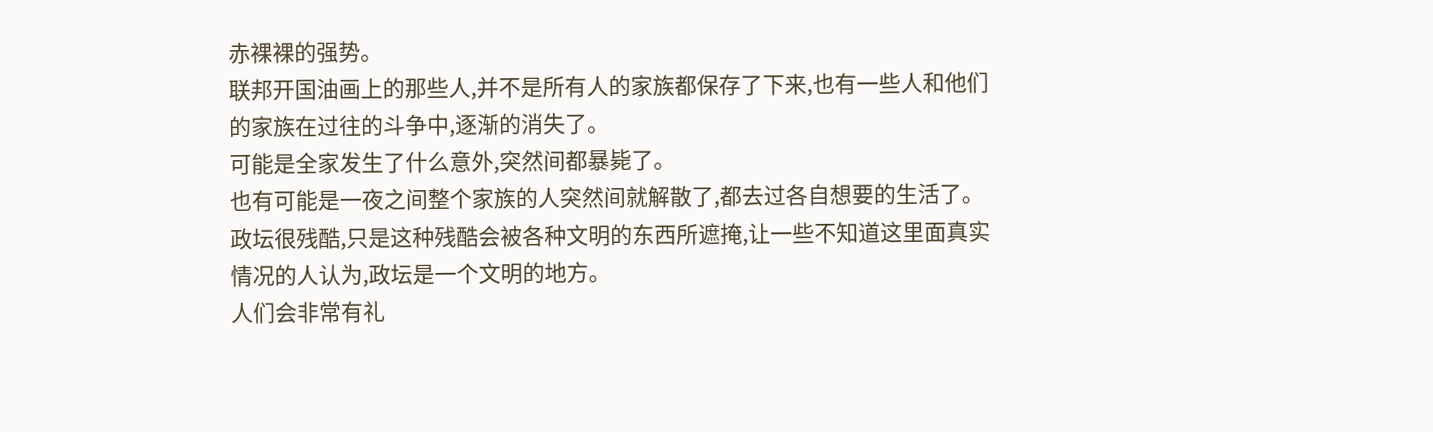赤裸裸的强势。
联邦开国油画上的那些人,并不是所有人的家族都保存了下来,也有一些人和他们的家族在过往的斗争中,逐渐的消失了。
可能是全家发生了什么意外,突然间都暴毙了。
也有可能是一夜之间整个家族的人突然间就解散了,都去过各自想要的生活了。
政坛很残酷,只是这种残酷会被各种文明的东西所遮掩,让一些不知道这里面真实情况的人认为,政坛是一个文明的地方。
人们会非常有礼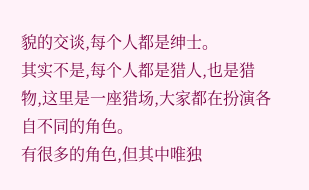貌的交谈,每个人都是绅士。
其实不是,每个人都是猎人,也是猎物,这里是一座猎场,大家都在扮演各自不同的角色。
有很多的角色,但其中唯独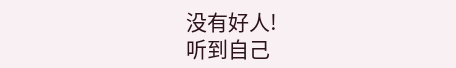没有好人!
听到自己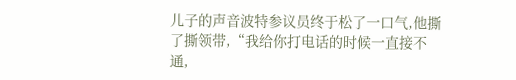儿子的声音波特参议员终于松了一口气,他撕了撕领带,“我给你打电话的时候一直接不通,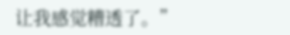让我感觉糟透了。”